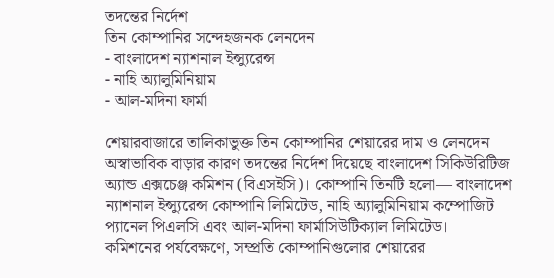তদন্তের নির্দেশ
তিন কোম্পানির সন্দেহজনক লেনদেন
- বাংলাদেশ ন্যাশনাল ইন্স্যুরেন্স
- নাহি অ্যালুমিনিয়াম
- আল-মদিনা ফার্মা

শেয়ারবাজারে তালিকাভুক্ত তিন কোম্পানির শেয়ারের দাম ও লেনদেন অস্বাভাবিক বাড়ার কারণ তদন্তের নির্দেশ দিয়েছে বাংলাদেশ সিকিউরিটিজ অ্যান্ড এক্সচেঞ্জ কমিশন (বিএসইসি)। কোম্পানি তিনটি হলো— বাংলাদেশ ন্যাশনাল ইন্স্যুরেন্স কোম্পানি লিমিটেড, নাহি অ্যালুমিনিয়াম কম্পোজিট প্যানেল পিএলসি এবং আল-মদিনা ফার্মাসিউটিক্যাল লিমিটেড।
কমিশনের পর্যবেক্ষণে, সম্প্রতি কোম্পানিগুলোর শেয়ারের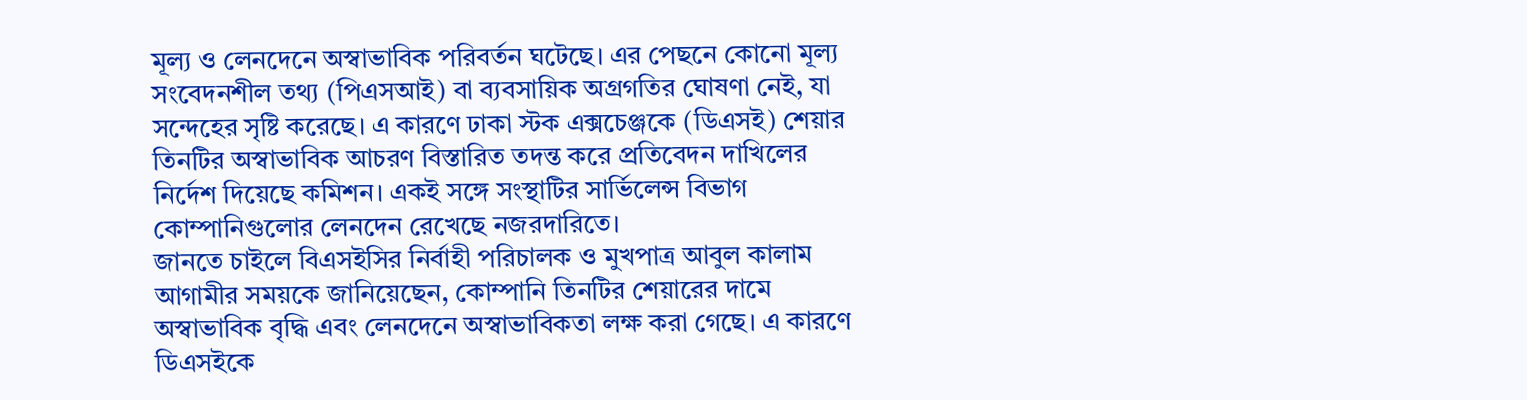মূল্য ও লেনদেনে অস্বাভাবিক পরিবর্তন ঘটেছে। এর পেছনে কোনো মূল্য সংবেদনশীল তথ্য (পিএসআই) বা ব্যবসায়িক অগ্রগতির ঘোষণা নেই, যা সন্দেহের সৃষ্টি করেছে। এ কারণে ঢাকা স্টক এক্সচেঞ্জকে (ডিএসই) শেয়ার তিনটির অস্বাভাবিক আচরণ বিস্তারিত তদন্ত করে প্রতিবেদন দাখিলের নির্দেশ দিয়েছে কমিশন। একই সঙ্গে সংস্থাটির সার্ভিলেন্স বিভাগ কোম্পানিগুলোর লেনদেন রেখেছে নজরদারিতে।
জানতে চাইলে বিএসইসির নির্বাহী পরিচালক ও মুখপাত্র আবুল কালাম আগামীর সময়কে জানিয়েছেন, কোম্পানি তিনটির শেয়ারের দামে অস্বাভাবিক বৃদ্ধি এবং লেনদেনে অস্বাভাবিকতা লক্ষ করা গেছে। এ কারণে ডিএসইকে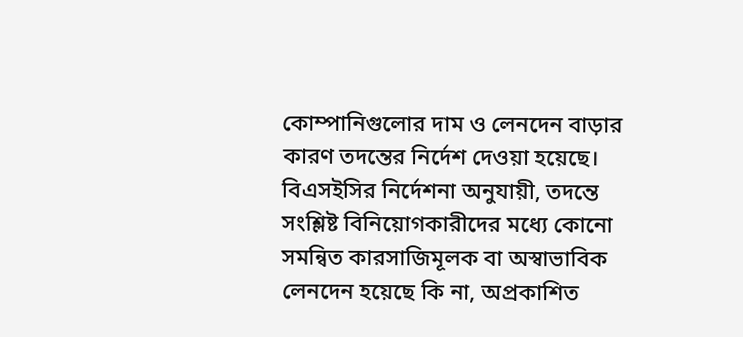কোম্পানিগুলোর দাম ও লেনদেন বাড়ার কারণ তদন্তের নির্দেশ দেওয়া হয়েছে।
বিএসইসির নির্দেশনা অনুযায়ী, তদন্তে সংশ্লিষ্ট বিনিয়োগকারীদের মধ্যে কোনো সমন্বিত কারসাজিমূলক বা অস্বাভাবিক লেনদেন হয়েছে কি না, অপ্রকাশিত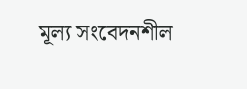মূল্য সংবেদনশীল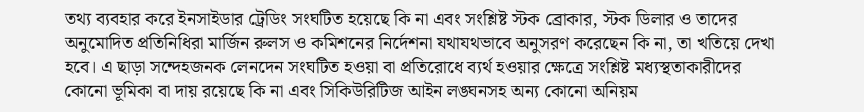তথ্য ব্যবহার করে ইনসাইডার ট্রেডিং সংঘটিত হয়েছে কি না এবং সংশ্লিষ্ট স্টক ব্রোকার, স্টক ডিলার ও তাদের অনুমোদিত প্রতিনিধিরা মার্জিন রুলস ও কমিশনের নির্দেশনা যথাযথভাবে অনুসরণ করেছেন কি না, তা খতিয়ে দেখা হবে। এ ছাড়া সন্দেহজনক লেনদেন সংঘটিত হওয়া বা প্রতিরোধে ব্যর্থ হওয়ার ক্ষেত্রে সংশ্লিষ্ট মধ্যস্থতাকারীদের কোনো ভূমিকা বা দায় রয়েছে কি না এবং সিকিউরিটিজ আইন লঙ্ঘনসহ অন্য কোনো অনিয়ম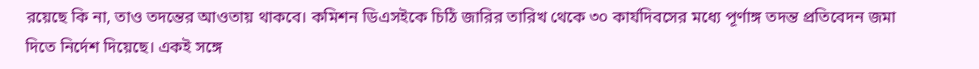রয়েছে কি না, তাও তদন্তের আওতায় থাকবে। কমিশন ডিএসইকে চিঠি জারির তারিখ থেকে ৩০ কার্যদিবসের মধ্যে পূর্ণাঙ্গ তদন্ত প্রতিবেদন জমা দিতে নির্দেশ দিয়েছে। একই সঙ্গে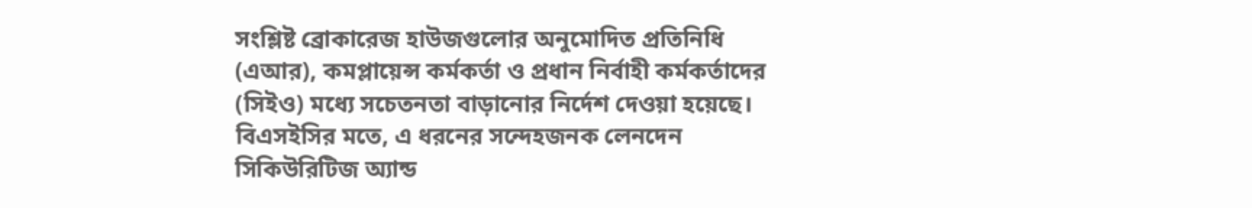সংশ্লিষ্ট ব্রোকারেজ হাউজগুলোর অনুমোদিত প্রতিনিধি (এআর), কমপ্লায়েন্স কর্মকর্তা ও প্রধান নির্বাহী কর্মকর্তাদের (সিইও) মধ্যে সচেতনতা বাড়ানোর নির্দেশ দেওয়া হয়েছে।
বিএসইসির মতে, এ ধরনের সন্দেহজনক লেনদেন সিকিউরিটিজ অ্যান্ড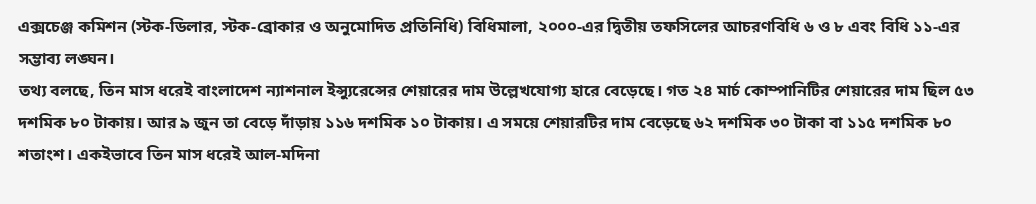এক্সচেঞ্জ কমিশন (স্টক-ডিলার, স্টক-ব্রোকার ও অনুমোদিত প্রতিনিধি) বিধিমালা, ২০০০-এর দ্বিতীয় তফসিলের আচরণবিধি ৬ ও ৮ এবং বিধি ১১-এর সম্ভাব্য লঙ্ঘন।
তথ্য বলছে, তিন মাস ধরেই বাংলাদেশ ন্যাশনাল ইন্স্যুরেন্সের শেয়ারের দাম উল্লেখযোগ্য হারে বেড়েছে। গত ২৪ মার্চ কোম্পানিটির শেয়ারের দাম ছিল ৫৩ দশমিক ৮০ টাকায়। আর ৯ জুন তা বেড়ে দাঁড়ায় ১১৬ দশমিক ১০ টাকায়। এ সময়ে শেয়ারটির দাম বেড়েছে ৬২ দশমিক ৩০ টাকা বা ১১৫ দশমিক ৮০ শতাংশ। একইভাবে তিন মাস ধরেই আল-মদিনা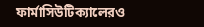ফার্মাসিউটিক্যালেরও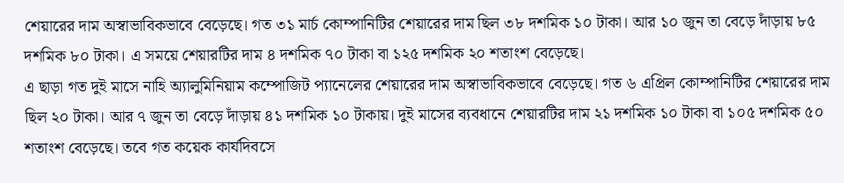শেয়ারের দাম অস্বাভাবিকভাবে বেড়েছে। গত ৩১ মার্চ কোম্পানিটির শেয়ারের দাম ছিল ৩৮ দশমিক ১০ টাকা। আর ১০ জুন তা বেড়ে দাঁড়ায় ৮৫ দশমিক ৮০ টাকা। এ সময়ে শেয়ারটির দাম ৪ দশমিক ৭০ টাকা বা ১২৫ দশমিক ২০ শতাংশ বেড়েছে।
এ ছাড়া গত দুই মাসে নাহি অ্যালুমিনিয়াম কম্পোজিট প্যানেলের শেয়ারের দাম অস্বাভাবিকভাবে বেড়েছে। গত ৬ এপ্রিল কোম্পানিটির শেয়ারের দাম ছিল ২০ টাকা। আর ৭ জুন তা বেড়ে দাঁড়ায় ৪১ দশমিক ১০ টাকায়। দুই মাসের ব্যবধানে শেয়ারটির দাম ২১ দশমিক ১০ টাকা বা ১০৫ দশমিক ৫০ শতাংশ বেড়েছে। তবে গত কয়েক কার্যদিবসে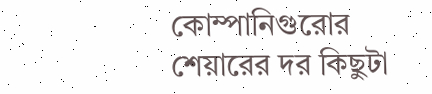কোম্পানিগুরোর শেয়ারের দর কিছুটা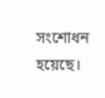সংশোধন হয়েছে।